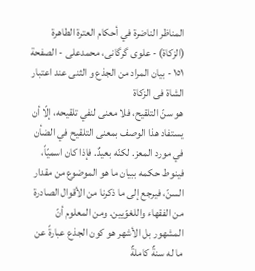المناظر الناضرة في أحکام العترة الطاهرة (الزکاة) - علوی گرگانی، محمدعلی - الصفحة ١٥١ - بيان المراد من الجذع و الثنی عند اعتبار الشاة فی الزکاة
هو سنّ التلقيح، فلا معنى لنفي تلقيحه، إلّا أن يستفاد هذا الوصف بمعنى التلقيح في الضأن في مورد المعز. لكنّه بعيدٌ. فإذا كان اسميّاً، فينوط حكمه ببيان ما هو الموضوع من مقدار السنّ، فيرجع إلى ما ذكرنا من الأقوال الصادرة من الفقهاء واللغوّيين. ومن المعلوم أنّ المشهور بل الأشهر هو كون الجذع عبارةً عن ما له سنةٌ كاملةٌ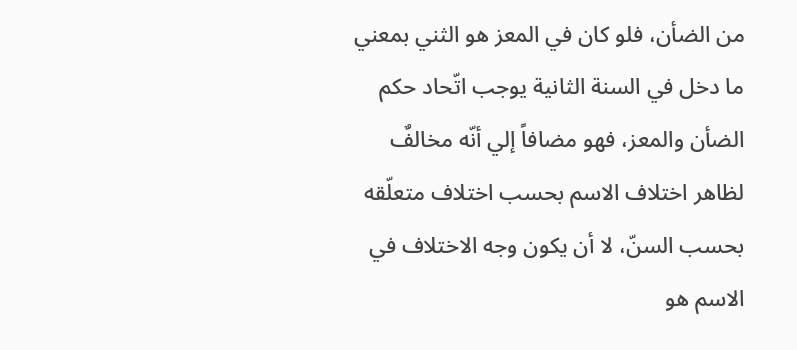من الضأن، فلو کان في المعز هو الثني بمعني ما دخل في السنة الثانية يوجب اتّحاد حکم الضأن والمعز، فهو مضافاً إلي أنّه مخالفٌ لظاهر اختلاف الاسم بحسب اختلاف متعلّقه بحسب السنّ، لا أن يكون وجه الاختلاف في الاسم هو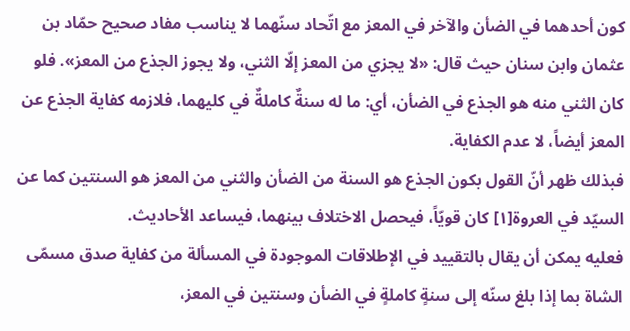كون أحدهما في الضأن والآخر في المعز مع اتّحاد سنّهما لا يناسب مفاد صحيح حمّاد بن عثمان وابن سنان حيث قال: «لا يجزي من المعز إلّا الثني، ولا يجوز الجذع من المعز». فلو كان الثني منه هو الجذع في الضأن، أي: ما له سنةٌ كاملةٌ في كليهما، فلازمه كفاية الجذع عن المعز أيضاً، لا عدم الكفاية.
فبذلك ظهر أنّ القول بكون الجذع هو السنة من الضأن والثني من المعز هو السنتين كما عن السيّد في العروة[١] كان قويّاً، فيحصل الاختلاف بينهما، فيساعد الأحاديث.
فعليه يمكن أن يقال بالتقييد في الإطلاقات الموجودة في المسألة من كفاية صدق مسمّى الشاة بما إذا بلغ سنّه إلى سنةٍ كاملةٍ في الضأن وسنتين في المعز،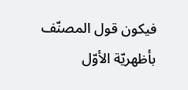فيكون قول المصنّف بأظهريّة الأوّل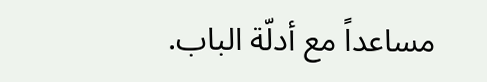مساعداً مع أدلّة الباب.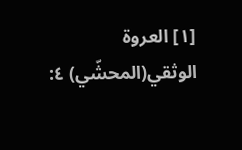[١] العروة الوثقي(المحشّي) ٤: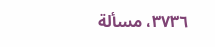٣٧٣٦، مسألة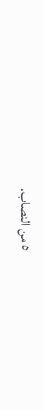٥ من النصاب.